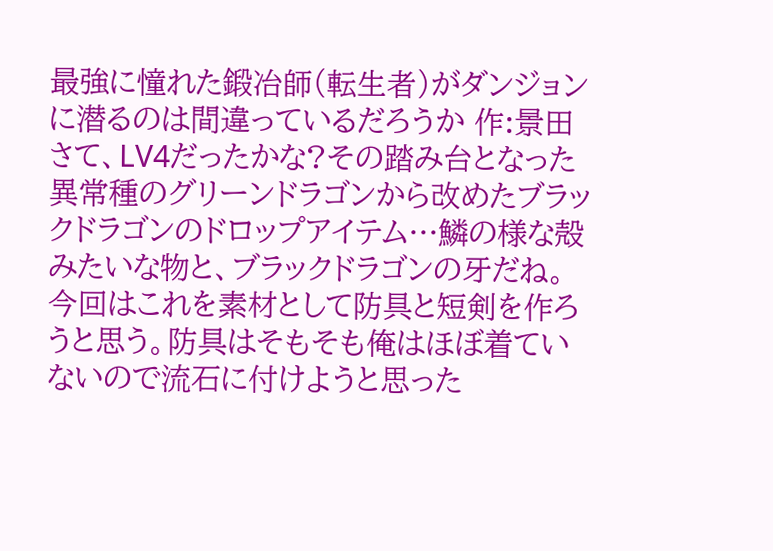最強に憧れた鍛冶師(転生者)がダンジョンに潜るのは間違っているだろうか 作:景田
さて、LV4だったかな?その踏み台となった異常種のグリーンドラゴンから改めたブラックドラゴンのドロップアイテム…鱗の様な殻みたいな物と、ブラックドラゴンの牙だね。
今回はこれを素材として防具と短剣を作ろうと思う。防具はそもそも俺はほぼ着ていないので流石に付けようと思った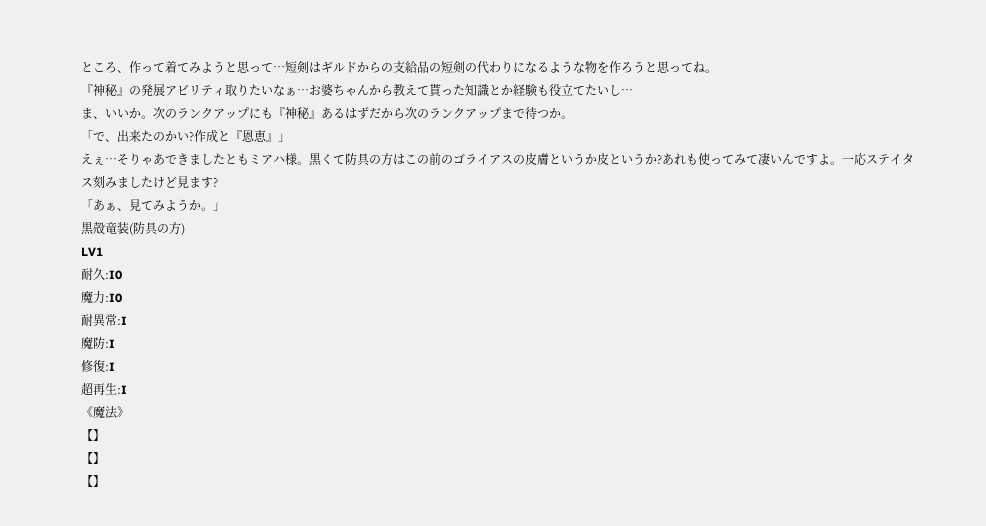ところ、作って着てみようと思って…短剣はギルドからの支給品の短剣の代わりになるような物を作ろうと思ってね。
『神秘』の発展アビリティ取りたいなぁ…お婆ちゃんから教えて貰った知識とか経験も役立てたいし…
ま、いいか。次のランクアップにも『神秘』あるはずだから次のランクアップまで待つか。
「で、出来たのかい?作成と『恩恵』」
えぇ…そりゃあできましたともミアハ様。黒くて防具の方はこの前のゴライアスの皮膚というか皮というか?あれも使ってみて凄いんですよ。一応ステイタス刻みましたけど見ます?
「あぁ、見てみようか。」
黒殻竜装(防具の方)
LV1
耐久:I0
魔力:I0
耐異常:I
魔防:I
修復:I
超再生:I
《魔法》
【】
【】
【】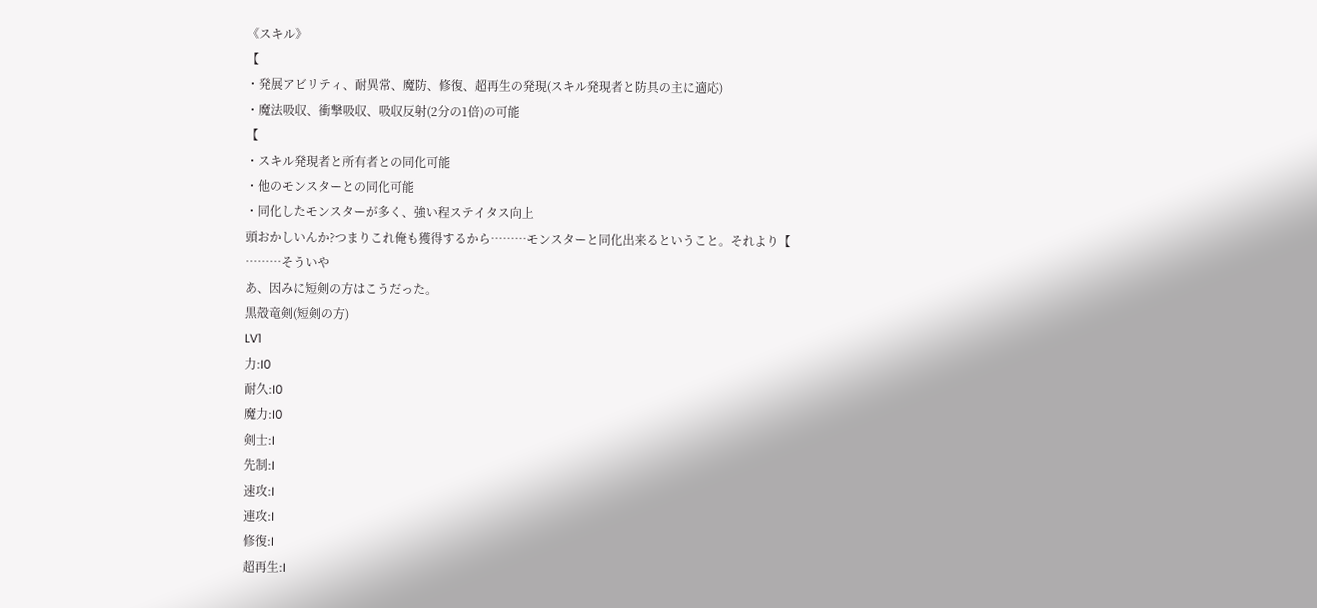《スキル》
【
・発展アビリティ、耐異常、魔防、修復、超再生の発現(スキル発現者と防具の主に適応)
・魔法吸収、衝撃吸収、吸収反射(2分の1倍)の可能
【
・スキル発現者と所有者との同化可能
・他のモンスターとの同化可能
・同化したモンスターが多く、強い程ステイタス向上
頭おかしいんか?つまりこれ俺も獲得するから………モンスターと同化出来るということ。それより【
………そういや
あ、因みに短剣の方はこうだった。
黒殻竜剣(短剣の方)
LV1
力:I0
耐久:I0
魔力:I0
剣士:I
先制:I
速攻:I
連攻:I
修復:I
超再生:I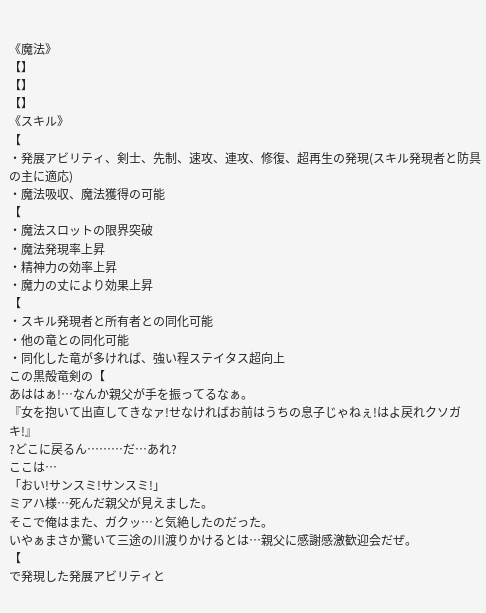《魔法》
【】
【】
【】
《スキル》
【
・発展アビリティ、剣士、先制、速攻、連攻、修復、超再生の発現(スキル発現者と防具の主に適応)
・魔法吸収、魔法獲得の可能
【
・魔法スロットの限界突破
・魔法発現率上昇
・精神力の効率上昇
・魔力の丈により効果上昇
【
・スキル発現者と所有者との同化可能
・他の竜との同化可能
・同化した竜が多ければ、強い程ステイタス超向上
この黒殻竜剣の【
あははぁ!…なんか親父が手を振ってるなぁ。
『女を抱いて出直してきなァ!せなければお前はうちの息子じゃねぇ!はよ戻れクソガキ!』
?どこに戻るん………だ…あれ?
ここは…
「おい!サンスミ!サンスミ!」
ミアハ様…死んだ親父が見えました。
そこで俺はまた、ガクッ…と気絶したのだった。
いやぁまさか驚いて三途の川渡りかけるとは…親父に感謝感激歓迎会だぜ。
【
で発現した発展アビリティと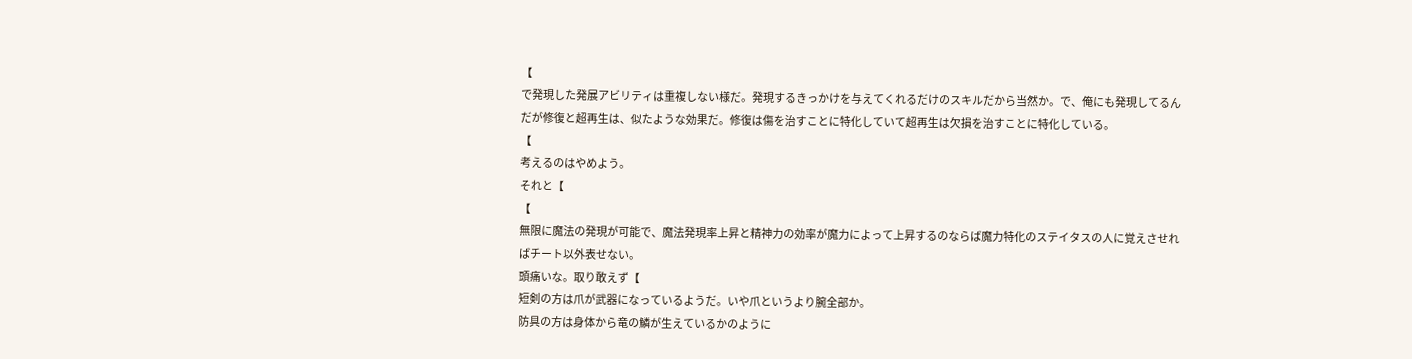【
で発現した発展アビリティは重複しない様だ。発現するきっかけを与えてくれるだけのスキルだから当然か。で、俺にも発現してるんだが修復と超再生は、似たような効果だ。修復は傷を治すことに特化していて超再生は欠損を治すことに特化している。
【
考えるのはやめよう。
それと【
【
無限に魔法の発現が可能で、魔法発現率上昇と精神力の効率が魔力によって上昇するのならば魔力特化のステイタスの人に覚えさせればチート以外表せない。
頭痛いな。取り敢えず【
短剣の方は爪が武器になっているようだ。いや爪というより腕全部か。
防具の方は身体から竜の鱗が生えているかのように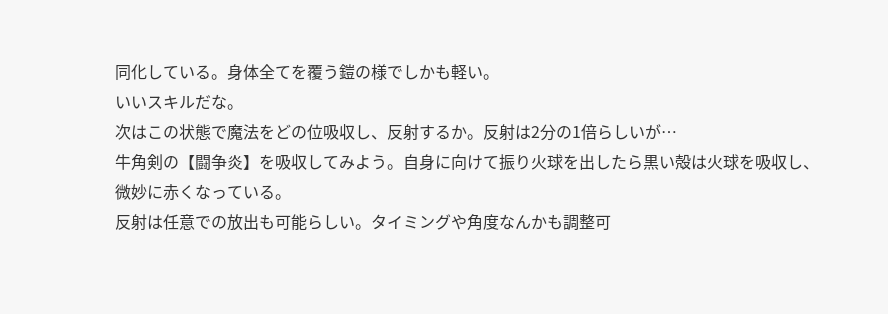同化している。身体全てを覆う鎧の様でしかも軽い。
いいスキルだな。
次はこの状態で魔法をどの位吸収し、反射するか。反射は2分の1倍らしいが…
牛角剣の【闘争炎】を吸収してみよう。自身に向けて振り火球を出したら黒い殻は火球を吸収し、微妙に赤くなっている。
反射は任意での放出も可能らしい。タイミングや角度なんかも調整可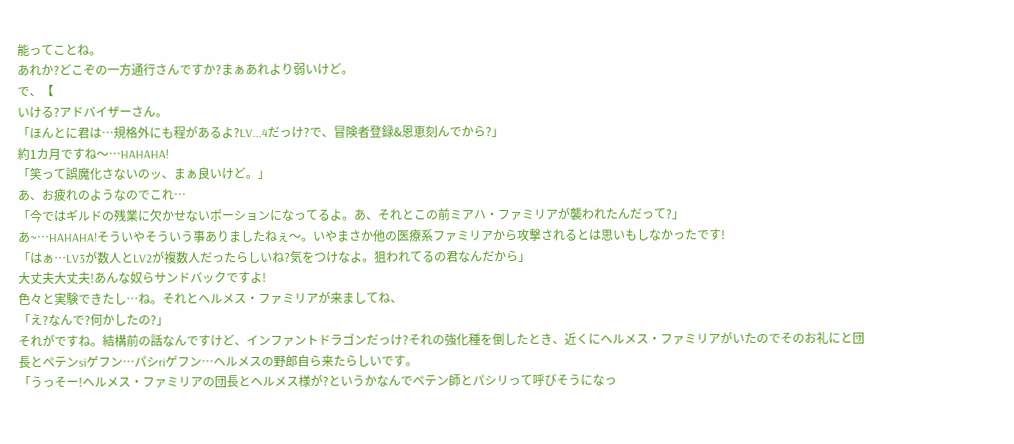能ってことね。
あれか?どこぞの一方通行さんですか?まぁあれより弱いけど。
で、【
いける?アドバイザーさん。
「ほんとに君は…規格外にも程があるよ?LV...4だっけ?で、冒険者登録&恩恵刻んでから?」
約1カ月ですね〜…HAHAHA!
「笑って誤魔化さないのッ、まぁ良いけど。」
あ、お疲れのようなのでこれ…
「今ではギルドの残業に欠かせないポーションになってるよ。あ、それとこの前ミアハ・ファミリアが襲われたんだって?」
あ~…HAHAHA!そういやそういう事ありましたねぇ〜。いやまさか他の医療系ファミリアから攻撃されるとは思いもしなかったです!
「はぁ…LV3が数人とLV2が複数人だったらしいね?気をつけなよ。狙われてるの君なんだから」
大丈夫大丈夫!あんな奴らサンドバックですよ!
色々と実験できたし…ね。それとヘルメス・ファミリアが来ましてね、
「え?なんで?何かしたの?」
それがですね。結構前の話なんですけど、インファントドラゴンだっけ?それの強化種を倒したとき、近くにヘルメス・ファミリアがいたのでそのお礼にと団長とペテンsiゲフン…パシriゲフン…ヘルメスの野郎自ら来たらしいです。
「うっそー!ヘルメス・ファミリアの団長とヘルメス様が?というかなんでペテン師とパシリって呼びそうになっ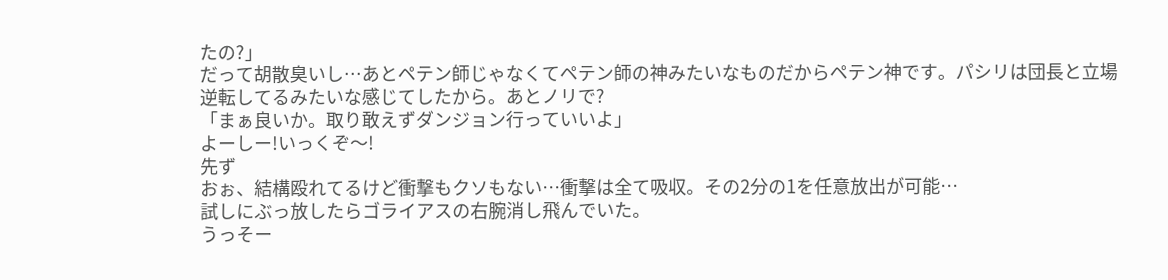たの?」
だって胡散臭いし…あとペテン師じゃなくてペテン師の神みたいなものだからペテン神です。パシリは団長と立場逆転してるみたいな感じてしたから。あとノリで?
「まぁ良いか。取り敢えずダンジョン行っていいよ」
よーしー!いっくぞ〜!
先ず
おぉ、結構殴れてるけど衝撃もクソもない…衝撃は全て吸収。その2分の1を任意放出が可能…
試しにぶっ放したらゴライアスの右腕消し飛んでいた。
うっそー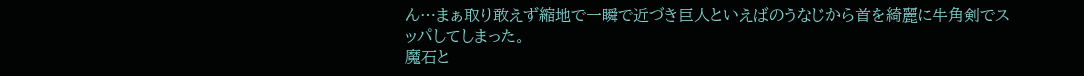ん…まぁ取り敢えず縮地で一瞬で近づき巨人といえばのうなじから首を綺麗に牛角剣でスッパしてしまった。
魔石と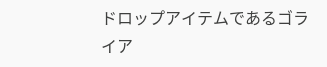ドロップアイテムであるゴライア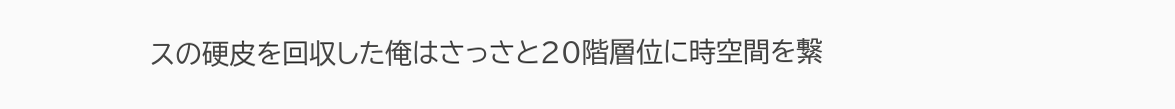スの硬皮を回収した俺はさっさと20階層位に時空間を繋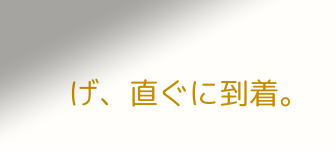げ、直ぐに到着。